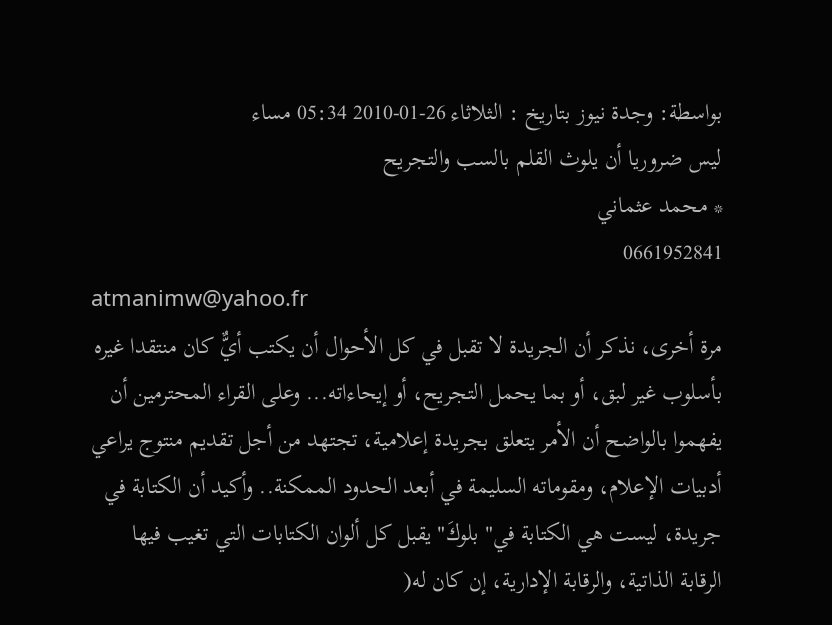بواسطة: وجدة نيوز بتاريخ : الثلاثاء 26-01-2010 05:34 مساء
ليس ضروريا أن يلوث القلم بالسب والتجريح
* محمد عثماني
0661952841
atmanimw@yahoo.fr
مرة أخرى، نذكر أن الجريدة لا تقبل في كل الأحوال أن يكتب أيٌّ كان منتقدا غيره بأسلوب غير لبق، أو بما يحمل التجريح، أو إيحاءاته... وعلى القراء المحترمين أن يفهموا بالواضح أن الأمر يتعلق بجريدة إعلامية، تجتهد من أجل تقديم منتوج يراعي أدبيات الإعلام، ومقوماته السليمة في أبعد الحدود الممكنة.. وأكيد أن الكتابة في جريدة، ليست هي الكتابة في" بلوكَ" يقبل كل ألوان الكتابات التي تغيب فيها الرقابة الذاتية، والرقابة الإدارية، إن كان له(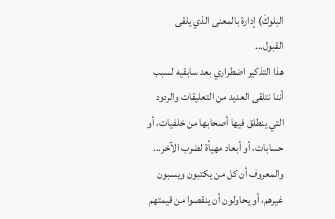البلوكَ) إدارة بالمعنى الذي يلقى القبول...
هذا التذكير اضطراري بعد سابقيه لسبب أننا نتلقى العديد من التعليقات والردود التي ينطلق فيها أصحابها من خلفيات، أو حسابات، أو أبعاد مهيأة لضرب الآخر... والمعروف أن كل من يكتبون ويسبون غيرهم، أو يحاولون أن ينقصوا من قيمتهم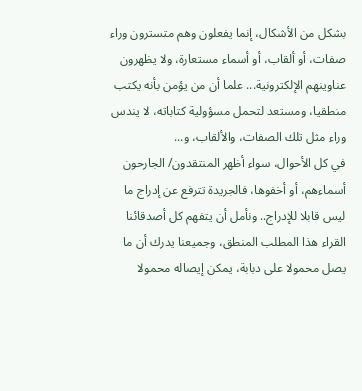بشكل من الأشكال، إنما يفعلون وهم متسترون وراء صفات، أو ألقاب، أو أسماء مستعارة، ولا يظهرون عناوينهم الإلكترونية... علما أن من يؤمن بأنه يكتب منطقيا، ومستعد لتحمل مسؤولية كتاباته، لا يندس وراء مثل تلك الصفات، والألقاب، و...
في كل الأحوال، سواء أظهر المنتقدون/ الجارحون أسماءهم، أو أخفوها، فالجريدة تترفع عن إدراج ما ليس قابلا للإدراج.. ونأمل أن يتفهم كل أصدقائنا القراء هذا المطلب المنطق، وجميعنا يدرك أن ما يصل محمولا على دبابة، يمكن إيصاله محمولا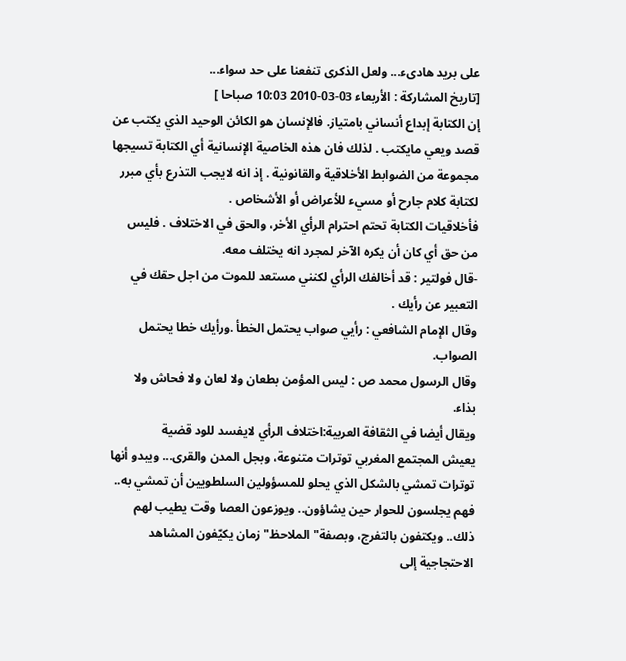على بريد هادىء... ولعل الذكرى تنفعنا على حد سواء...
[تاريخ المشاركة : الأربعاء 03-03-2010 10:03 صباحا ]
إن الكتابة إبداع أنساني بامتياز. فالإنسان هو الكائن الوحيد الذي يكتب عن قصد ويعي مايكتب . لذلك فان هذه الخاصية الإنسانية أي الكتابة تسيجها مجموعة من الضوابط الأخلاقية والقانونية . إذ انه لايجب التذرع بأي مبرر لكتابة كلام جارح أو مسيء للأعراض أو الأشخاص .
فأخلاقيات الكتابة تحتم احترام الرأي الأخر، والحق في الاختلاف . فليس من حق أي كان أن يكره الآخر لمجرد انه يختلف معه.
-قال فولتير : قد أخالفك الرأي لكنني مستعد للموت من اجل حقك في التعبير عن رأيك .
وقال الإمام الشافعي : رأيي صواب يحتمل الخطأ .ورأيك خطا يحتمل الصواب.
وقال الرسول محمد ص : ليس المؤمن بطعان ولا لعان ولا فحاش ولا بذاء.
ويقال أيضا في الثقافة العربية:اختلاف الرأي لايفسد للود قضية
يعيش المجتمع المغربي توترات متنوعة، وبجل المدن والقرى... ويبدو أنها توترات تمشي بالشكل الذي يحلو للمسؤولين السلطويين أن تمشي به.. فهم يجلسون للحوار حين يشاؤون.. ويوزعون العصا وقت يطيب لهم ذلك.. ويكتفون بالتفرج، وبصفة" الملاحظ" زمان يكيّفون المشاهد الاحتجاجية إلى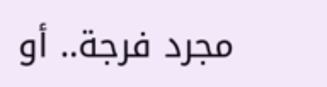مجرد فرجة.. أو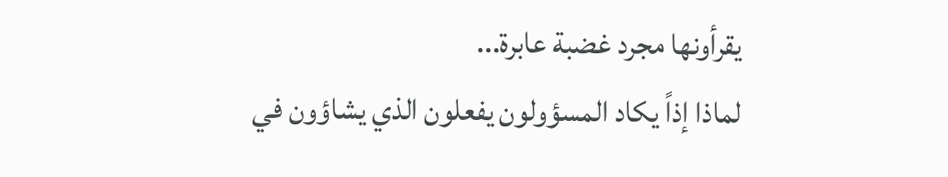يقرأونها مجرد غضبة عابرة...
لماذا إذاً يكاد المسؤولون يفعلون الذي يشاؤون في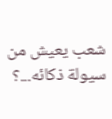شعب يعيش من سيولة ذكائه...؟